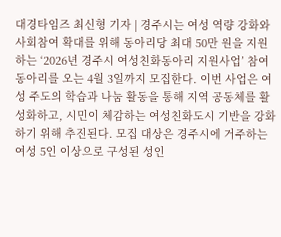대경타임즈 최신형 기자 | 경주시는 여성 역량 강화와 사회참여 확대를 위해 동아리당 최대 50만 원을 지원하는 ‘2026년 경주시 여성친화동아리 지원사업’ 참여 동아리를 오는 4월 3일까지 모집한다. 이번 사업은 여성 주도의 학습과 나눔 활동을 통해 지역 공동체를 활성화하고, 시민이 체감하는 여성친화도시 기반을 강화하기 위해 추진된다. 모집 대상은 경주시에 거주하는 여성 5인 이상으로 구성된 성인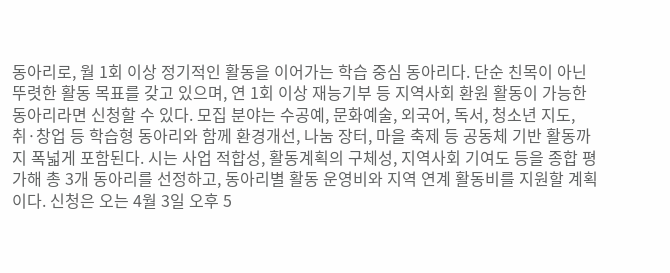동아리로, 월 1회 이상 정기적인 활동을 이어가는 학습 중심 동아리다. 단순 친목이 아닌 뚜렷한 활동 목표를 갖고 있으며, 연 1회 이상 재능기부 등 지역사회 환원 활동이 가능한 동아리라면 신청할 수 있다. 모집 분야는 수공예, 문화예술, 외국어, 독서, 청소년 지도, 취·창업 등 학습형 동아리와 함께 환경개선, 나눔 장터, 마을 축제 등 공동체 기반 활동까지 폭넓게 포함된다. 시는 사업 적합성, 활동계획의 구체성, 지역사회 기여도 등을 종합 평가해 총 3개 동아리를 선정하고, 동아리별 활동 운영비와 지역 연계 활동비를 지원할 계획이다. 신청은 오는 4월 3일 오후 5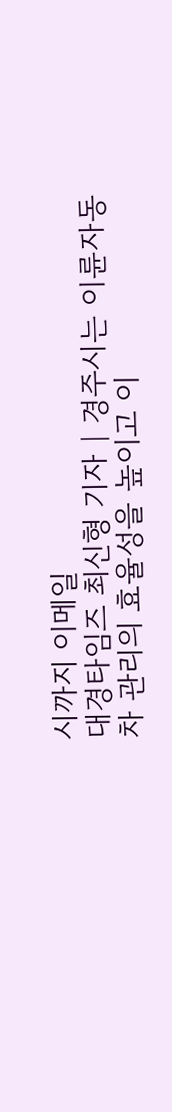시까지 이메일
대경타임즈 최신형 기자 | 경주시는 이륜자동차 관리의 효율성을 높이고 이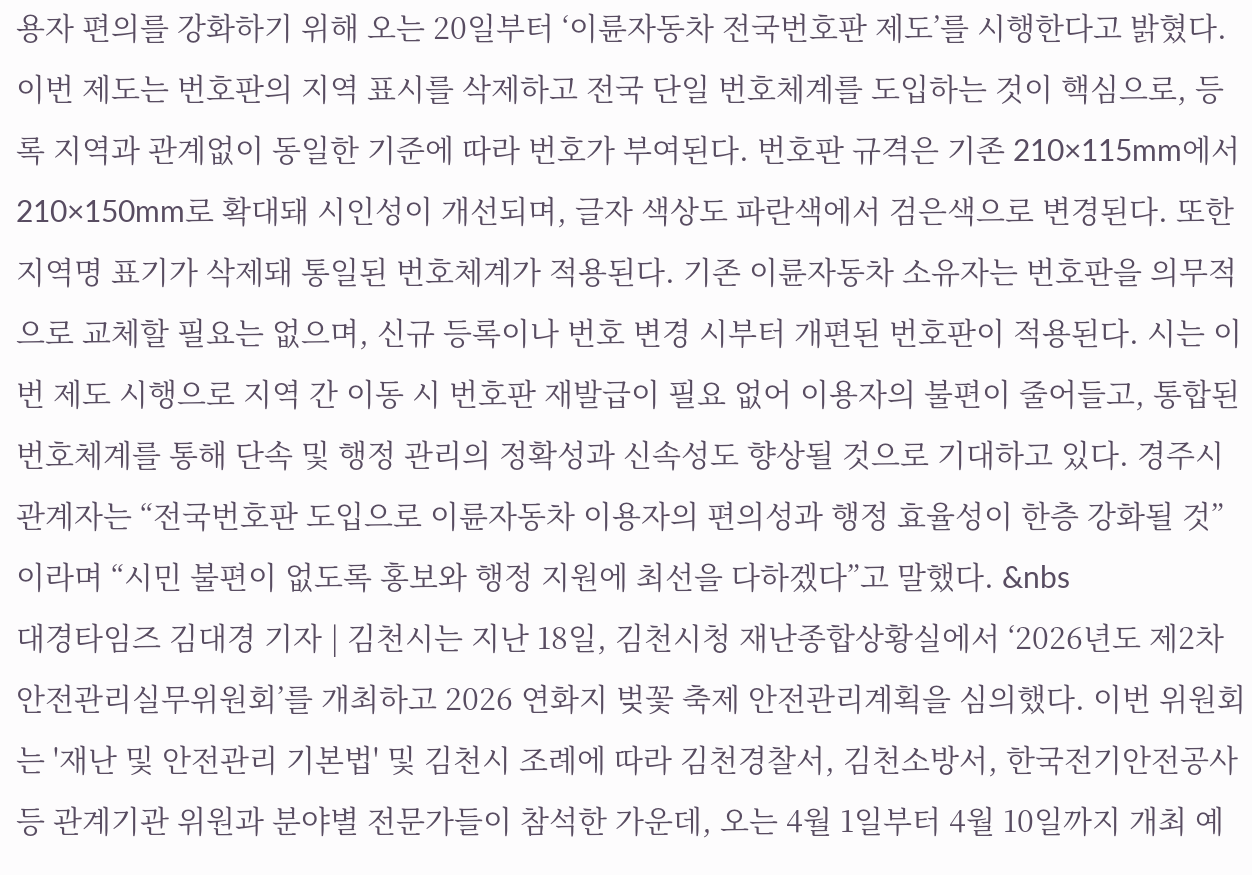용자 편의를 강화하기 위해 오는 20일부터 ‘이륜자동차 전국번호판 제도’를 시행한다고 밝혔다. 이번 제도는 번호판의 지역 표시를 삭제하고 전국 단일 번호체계를 도입하는 것이 핵심으로, 등록 지역과 관계없이 동일한 기준에 따라 번호가 부여된다. 번호판 규격은 기존 210×115mm에서 210×150mm로 확대돼 시인성이 개선되며, 글자 색상도 파란색에서 검은색으로 변경된다. 또한 지역명 표기가 삭제돼 통일된 번호체계가 적용된다. 기존 이륜자동차 소유자는 번호판을 의무적으로 교체할 필요는 없으며, 신규 등록이나 번호 변경 시부터 개편된 번호판이 적용된다. 시는 이번 제도 시행으로 지역 간 이동 시 번호판 재발급이 필요 없어 이용자의 불편이 줄어들고, 통합된 번호체계를 통해 단속 및 행정 관리의 정확성과 신속성도 향상될 것으로 기대하고 있다. 경주시 관계자는 “전국번호판 도입으로 이륜자동차 이용자의 편의성과 행정 효율성이 한층 강화될 것”이라며 “시민 불편이 없도록 홍보와 행정 지원에 최선을 다하겠다”고 말했다. &nbs
대경타임즈 김대경 기자 | 김천시는 지난 18일, 김천시청 재난종합상황실에서 ‘2026년도 제2차 안전관리실무위원회’를 개최하고 2026 연화지 벚꽃 축제 안전관리계획을 심의했다. 이번 위원회는 '재난 및 안전관리 기본법' 및 김천시 조례에 따라 김천경찰서, 김천소방서, 한국전기안전공사 등 관계기관 위원과 분야별 전문가들이 참석한 가운데, 오는 4월 1일부터 4월 10일까지 개최 예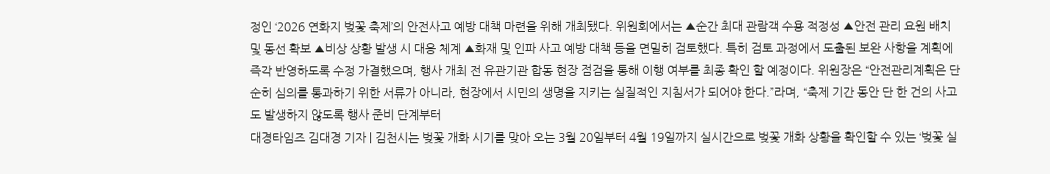정인 ‘2026 연화지 벚꽃 축제’의 안전사고 예방 대책 마련을 위해 개최됐다. 위원회에서는 ▲순간 최대 관람객 수용 적정성 ▲안전 관리 요원 배치 및 동선 확보 ▲비상 상황 발생 시 대응 체계 ▲화재 및 인파 사고 예방 대책 등을 면밀히 검토했다. 특히 검토 과정에서 도출된 보완 사항을 계획에 즉각 반영하도록 수정 가결했으며, 행사 개최 전 유관기관 합동 현장 점검을 통해 이행 여부를 최종 확인 할 예정이다. 위원장은 “안전관리계획은 단순히 심의를 통과하기 위한 서류가 아니라, 현장에서 시민의 생명을 지키는 실질적인 지침서가 되어야 한다.”라며, “축제 기간 동안 단 한 건의 사고도 발생하지 않도록 행사 준비 단계부터
대경타임즈 김대경 기자 | 김천시는 벚꽃 개화 시기를 맞아 오는 3월 20일부터 4월 19일까지 실시간으로 벚꽃 개화 상황을 확인할 수 있는 ‘벚꽃 실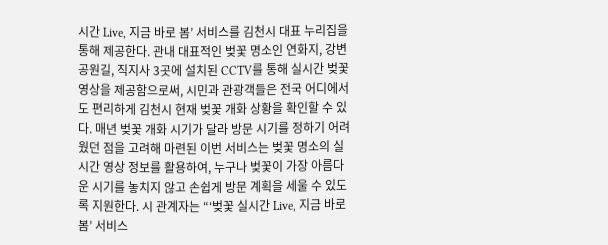시간 Live, 지금 바로 봄’ 서비스를 김천시 대표 누리집을 통해 제공한다. 관내 대표적인 벚꽃 명소인 연화지, 강변공원길, 직지사 3곳에 설치된 CCTV를 통해 실시간 벚꽃 영상을 제공함으로써, 시민과 관광객들은 전국 어디에서도 편리하게 김천시 현재 벚꽃 개화 상황을 확인할 수 있다. 매년 벚꽃 개화 시기가 달라 방문 시기를 정하기 어려웠던 점을 고려해 마련된 이번 서비스는 벚꽃 명소의 실시간 영상 정보를 활용하여, 누구나 벚꽃이 가장 아름다운 시기를 놓치지 않고 손쉽게 방문 계획을 세울 수 있도록 지원한다. 시 관계자는 “‘벚꽃 실시간 Live, 지금 바로 봄’ 서비스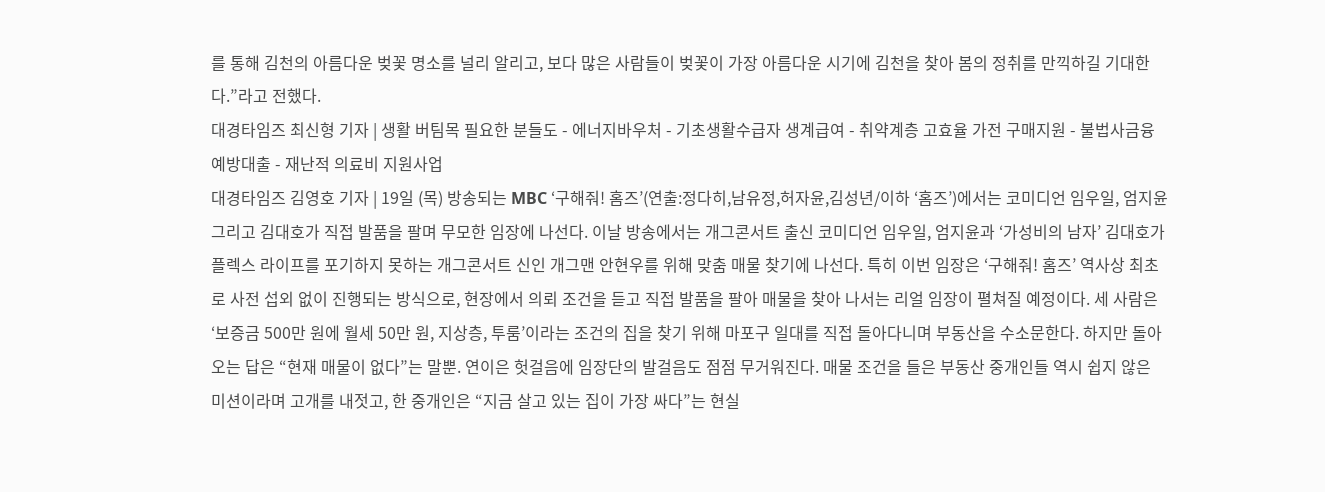를 통해 김천의 아름다운 벚꽃 명소를 널리 알리고, 보다 많은 사람들이 벚꽃이 가장 아름다운 시기에 김천을 찾아 봄의 정취를 만끽하길 기대한다.”라고 전했다.
대경타임즈 최신형 기자 | 생활 버팀목 필요한 분들도 - 에너지바우처 - 기초생활수급자 생계급여 - 취약계층 고효율 가전 구매지원 - 불법사금융예방대출 - 재난적 의료비 지원사업
대경타임즈 김영호 기자 | 19일 (목) 방송되는 MBC ‘구해줘! 홈즈’(연출:정다히,남유정,허자윤,김성년/이하 ‘홈즈’)에서는 코미디언 임우일, 엄지윤 그리고 김대호가 직접 발품을 팔며 무모한 임장에 나선다. 이날 방송에서는 개그콘서트 출신 코미디언 임우일, 엄지윤과 ‘가성비의 남자’ 김대호가 플렉스 라이프를 포기하지 못하는 개그콘서트 신인 개그맨 안현우를 위해 맞춤 매물 찾기에 나선다. 특히 이번 임장은 ‘구해줘! 홈즈’ 역사상 최초로 사전 섭외 없이 진행되는 방식으로, 현장에서 의뢰 조건을 듣고 직접 발품을 팔아 매물을 찾아 나서는 리얼 임장이 펼쳐질 예정이다. 세 사람은 ‘보증금 500만 원에 월세 50만 원, 지상층, 투룸’이라는 조건의 집을 찾기 위해 마포구 일대를 직접 돌아다니며 부동산을 수소문한다. 하지만 돌아오는 답은 “현재 매물이 없다”는 말뿐. 연이은 헛걸음에 임장단의 발걸음도 점점 무거워진다. 매물 조건을 들은 부동산 중개인들 역시 쉽지 않은 미션이라며 고개를 내젓고, 한 중개인은 “지금 살고 있는 집이 가장 싸다”는 현실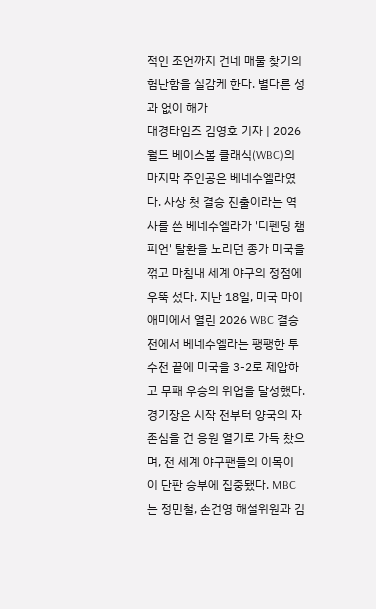적인 조언까지 건네 매물 찾기의 험난함을 실감케 한다. 별다른 성과 없이 해가
대경타임즈 김영호 기자 | 2026 월드 베이스볼 클래식(WBC)의 마지막 주인공은 베네수엘라였다. 사상 첫 결승 진출이라는 역사를 쓴 베네수엘라가 '디펜딩 챔피언' 탈환을 노리던 종가 미국을 꺾고 마침내 세계 야구의 정점에 우뚝 섰다. 지난 18일, 미국 마이애미에서 열린 2026 WBC 결승전에서 베네수엘라는 팽팽한 투수전 끝에 미국을 3-2로 제압하고 무패 우승의 위업을 달성했다. 경기장은 시작 전부터 양국의 자존심을 건 응원 열기로 가득 찼으며, 전 세계 야구팬들의 이목이 이 단판 승부에 집중됐다. MBC는 정민철, 손건영 해설위원과 김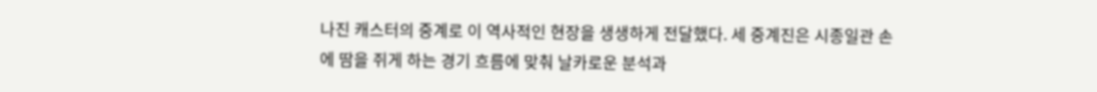나진 캐스터의 중계로 이 역사적인 현장을 생생하게 전달했다. 세 중계진은 시종일관 손에 땀을 쥐게 하는 경기 흐름에 맞춰 날카로운 분석과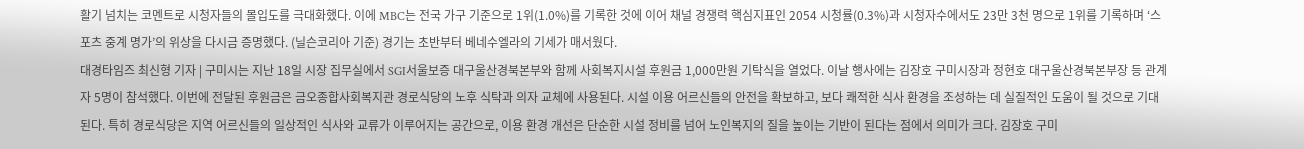활기 넘치는 코멘트로 시청자들의 몰입도를 극대화했다. 이에 MBC는 전국 가구 기준으로 1위(1.0%)를 기록한 것에 이어 채널 경쟁력 핵심지표인 2054 시청률(0.3%)과 시청자수에서도 23만 3천 명으로 1위를 기록하며 ‘스포츠 중계 명가’의 위상을 다시금 증명했다. (닐슨코리아 기준) 경기는 초반부터 베네수엘라의 기세가 매서웠다.
대경타임즈 최신형 기자 | 구미시는 지난 18일 시장 집무실에서 SGI서울보증 대구울산경북본부와 함께 사회복지시설 후원금 1,000만원 기탁식을 열었다. 이날 행사에는 김장호 구미시장과 정현호 대구울산경북본부장 등 관계자 5명이 참석했다. 이번에 전달된 후원금은 금오종합사회복지관 경로식당의 노후 식탁과 의자 교체에 사용된다. 시설 이용 어르신들의 안전을 확보하고, 보다 쾌적한 식사 환경을 조성하는 데 실질적인 도움이 될 것으로 기대된다. 특히 경로식당은 지역 어르신들의 일상적인 식사와 교류가 이루어지는 공간으로, 이용 환경 개선은 단순한 시설 정비를 넘어 노인복지의 질을 높이는 기반이 된다는 점에서 의미가 크다. 김장호 구미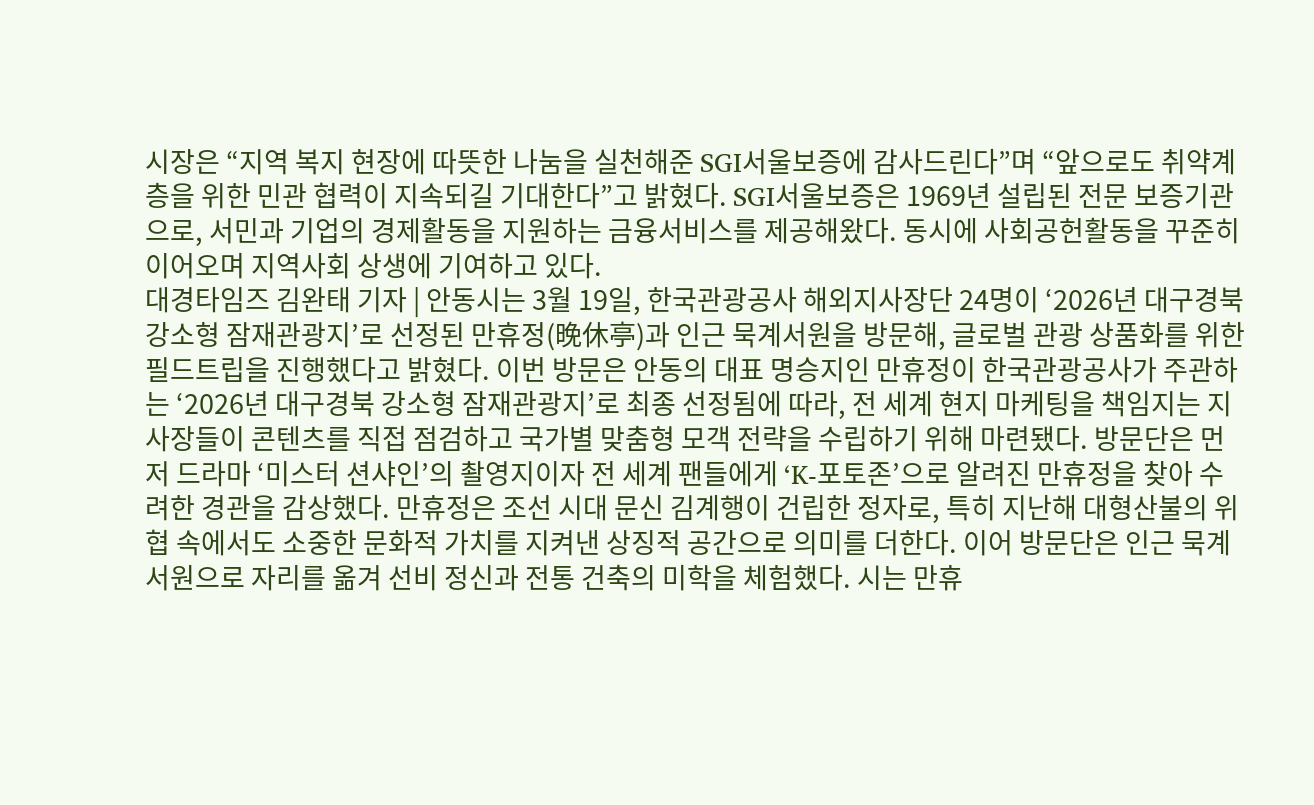시장은 “지역 복지 현장에 따뜻한 나눔을 실천해준 SGI서울보증에 감사드린다”며 “앞으로도 취약계층을 위한 민관 협력이 지속되길 기대한다”고 밝혔다. SGI서울보증은 1969년 설립된 전문 보증기관으로, 서민과 기업의 경제활동을 지원하는 금융서비스를 제공해왔다. 동시에 사회공헌활동을 꾸준히 이어오며 지역사회 상생에 기여하고 있다.
대경타임즈 김완태 기자 | 안동시는 3월 19일, 한국관광공사 해외지사장단 24명이 ‘2026년 대구경북 강소형 잠재관광지’로 선정된 만휴정(晩休亭)과 인근 묵계서원을 방문해, 글로벌 관광 상품화를 위한 필드트립을 진행했다고 밝혔다. 이번 방문은 안동의 대표 명승지인 만휴정이 한국관광공사가 주관하는 ‘2026년 대구경북 강소형 잠재관광지’로 최종 선정됨에 따라, 전 세계 현지 마케팅을 책임지는 지사장들이 콘텐츠를 직접 점검하고 국가별 맞춤형 모객 전략을 수립하기 위해 마련됐다. 방문단은 먼저 드라마 ‘미스터 션샤인’의 촬영지이자 전 세계 팬들에게 ‘K-포토존’으로 알려진 만휴정을 찾아 수려한 경관을 감상했다. 만휴정은 조선 시대 문신 김계행이 건립한 정자로, 특히 지난해 대형산불의 위협 속에서도 소중한 문화적 가치를 지켜낸 상징적 공간으로 의미를 더한다. 이어 방문단은 인근 묵계서원으로 자리를 옮겨 선비 정신과 전통 건축의 미학을 체험했다. 시는 만휴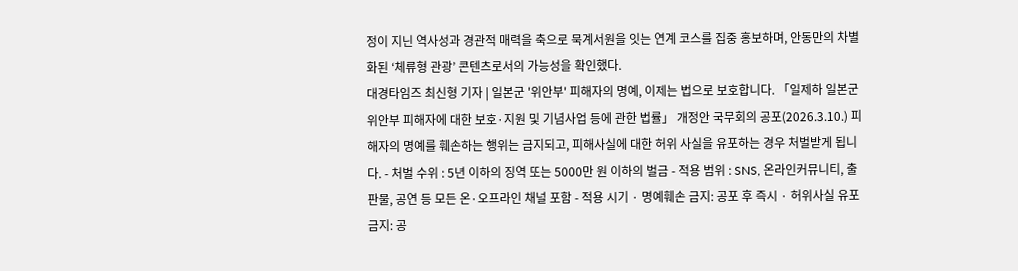정이 지닌 역사성과 경관적 매력을 축으로 묵계서원을 잇는 연계 코스를 집중 홍보하며, 안동만의 차별화된 ‘체류형 관광’ 콘텐츠로서의 가능성을 확인했다.
대경타임즈 최신형 기자 | 일본군 '위안부' 피해자의 명예, 이제는 법으로 보호합니다. 「일제하 일본군 위안부 피해자에 대한 보호·지원 및 기념사업 등에 관한 법률」 개정안 국무회의 공포(2026.3.10.) 피해자의 명예를 훼손하는 행위는 금지되고, 피해사실에 대한 허위 사실을 유포하는 경우 처벌받게 됩니다. - 처벌 수위 : 5년 이하의 징역 또는 5000만 원 이하의 벌금 - 적용 범위 : SNS, 온라인커뮤니티, 출판물, 공연 등 모든 온·오프라인 채널 포함 - 적용 시기 · 명예훼손 금지: 공포 후 즉시 · 허위사실 유포 금지: 공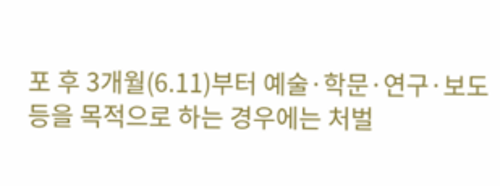포 후 3개월(6.11)부터 예술·학문·연구·보도 등을 목적으로 하는 경우에는 처벌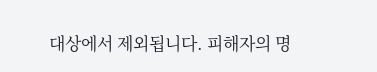대상에서 제외됩니다. 피해자의 명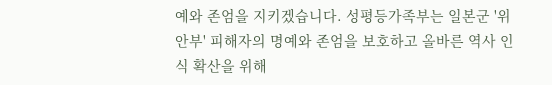예와 존엄을 지키겠습니다. 성평등가족부는 일본군 '위안부' 피해자의 명예와 존엄을 보호하고 올바른 역사 인식 확산을 위해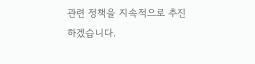관련 정책을 지속적으로 추진하겠습니다.